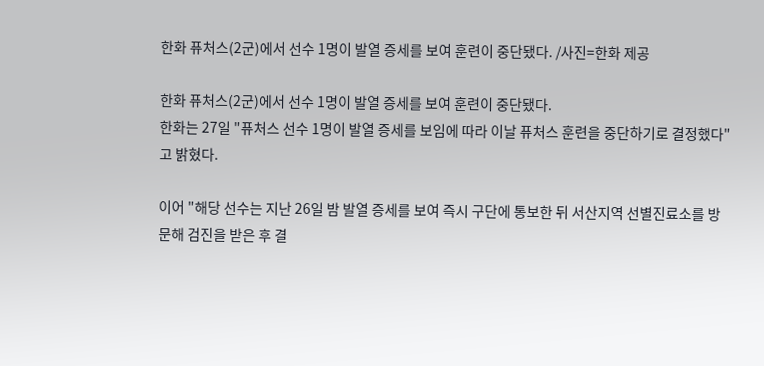한화 퓨처스(2군)에서 선수 1명이 발열 증세를 보여 훈련이 중단됐다. /사진=한화 제공

한화 퓨처스(2군)에서 선수 1명이 발열 증세를 보여 훈련이 중단됐다.
한화는 27일 "퓨처스 선수 1명이 발열 증세를 보임에 따라 이날 퓨처스 훈련을 중단하기로 결정했다"고 밝혔다.

이어 "해당 선수는 지난 26일 밤 발열 증세를 보여 즉시 구단에 통보한 뒤 서산지역 선별진료소를 방문해 검진을 받은 후 결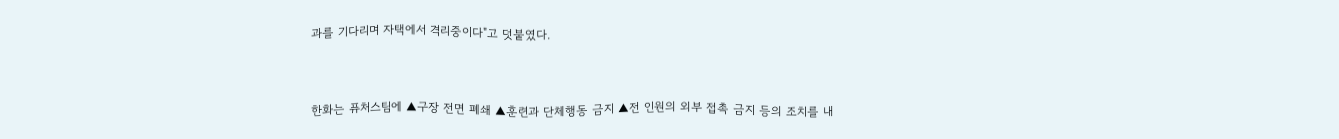과를 기다리며 자택에서 격리중이다"고 덧붙였다.


한화는 퓨처스팀에 ▲구장 전면 폐쇄 ▲훈련과 단체행동 금지 ▲전 인원의 외부 접촉 금지 등의 조치를 내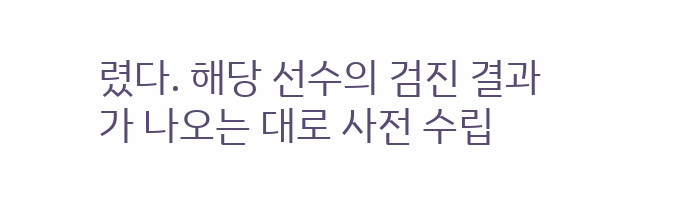렸다. 해당 선수의 검진 결과가 나오는 대로 사전 수립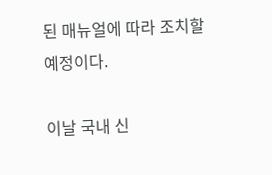된 매뉴얼에 따라 조치할 예정이다.

이날 국내 신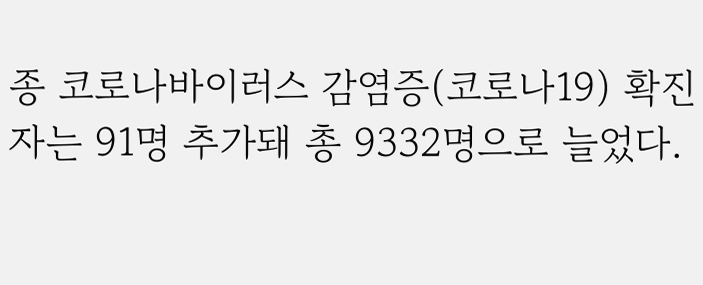종 코로나바이러스 감염증(코로나19) 확진자는 91명 추가돼 총 9332명으로 늘었다.